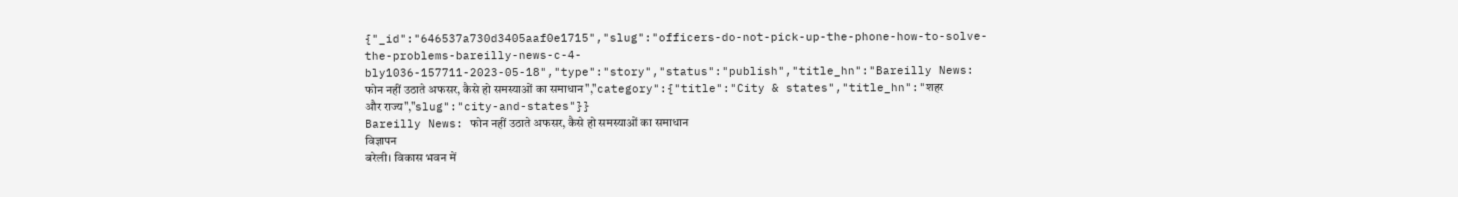{"_id":"646537a730d3405aaf0e1715","slug":"officers-do-not-pick-up-the-phone-how-to-solve-the-problems-bareilly-news-c-4-bly1036-157711-2023-05-18","type":"story","status":"publish","title_hn":"Bareilly News: फोन नहीं उठाते अफसर, कैसे हो समस्याओं का समाधान","category":{"title":"City & states","title_hn":"शहर और राज्य","slug":"city-and-states"}}
Bareilly News: फोन नहीं उठाते अफसर, कैसे हो समस्याओं का समाधान
विज्ञापन
बरेली। विकास भवन में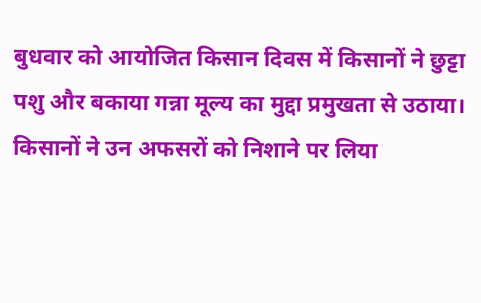बुधवार को आयोजित किसान दिवस में किसानों ने छुट्टा पशु और बकाया गन्ना मूल्य का मुद्दा प्रमुखता से उठाया। किसानों ने उन अफसरों को निशाने पर लिया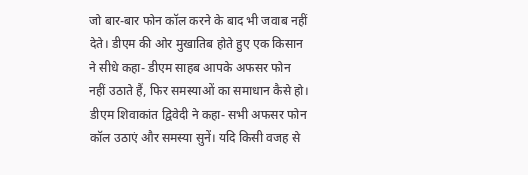जो बार-बार फोन कॉल करने के बाद भी जवाब नहीं देते। डीएम की ओर मुखातिब होते हुए एक किसान ने सीधे कहा- डीएम साहब आपके अफसर फोन नहीं उठाते हैं, फिर समस्याओं का समाधान कैसे हो। डीएम शिवाकांत द्विवेदी ने कहा- सभी अफसर फोन कॉल उठाएं और समस्या सुनें। यदि किसी वजह से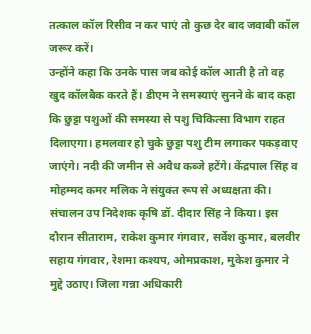तत्काल कॉल रिसीव न कर पाएं तो कुछ देर बाद जवाबी कॉल जरूर करें।
उन्होंने कहा कि उनके पास जब कोई कॉल आती है तो वह खुद कॉलबैक करते हैं। डीएम ने समस्याएं सुनने के बाद कहा कि छुट्टा पशुओं की समस्या से पशु चिकित्सा विभाग राहत दिलाएगा। हमलवार हो चुके छुट्टा पशु टीम लगाकर पकड़वाए जाएंगे। नदी की जमीन से अवैध कब्जे हटेंगे। केंद्रपाल सिंह व मोहम्मद कमर मलिक ने संयुक्त रूप से अध्यक्षता की। संचालन उप निदेशक कृषि डॉ. दीदार सिंह ने किया। इस दौरान सीताराम, राकेश कुमार गंगवार, सर्वेश कुमार, बलवीर सहाय गंगवार, रेशमा कश्यप, ओमप्रकाश, मुकेश कुमार ने मुद्दे उठाए। जिला गन्ना अधिकारी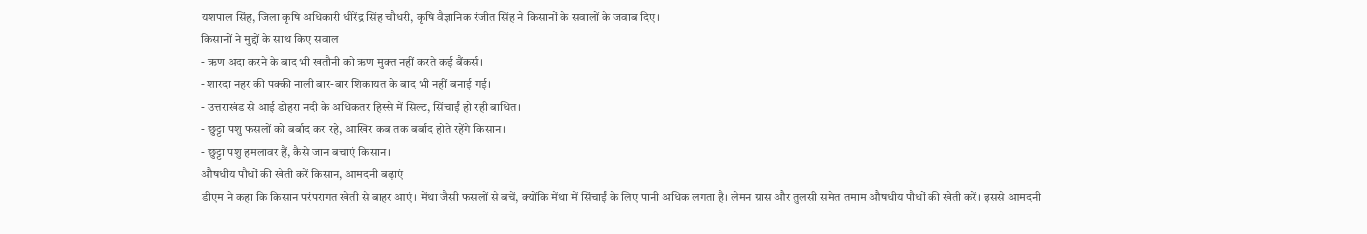यशपाल सिंह, जिला कृषि अधिकारी धीरेंद्र सिंह चौधरी, कृषि वैज्ञानिक रंजीत सिंह ने किसानों के सवालों के जवाब दिए।
किसानों ने मुद्दों के साथ किए सवाल
- ऋण अदा करने के बाद भी खतौनी को ऋण मुक्त नहीं करते कई बैंकर्स।
- शारदा नहर की पक्की नाली बार-बार शिकायत के बाद भी नहीं बनाई गई।
- उत्तराखंड से आई डोहरा नदी के अधिकतर हिस्से में सिल्ट, सिंचाईं हो रही बाधित।
- छुट्टा पशु फसलों को बर्बाद कर रहे, आखिर कब तक बर्बाद होते रहेंगे किसान।
- छुट्टा पशु हमलावर हैं, कैसे जान बचाएं किसान।
औषधीय पौधों की खेती करें किसान, आमदनी बढ़ाएं
डीएम ने कहा कि किसान परंपरागत खेती से बाहर आएं। मेंथा जैसी फसलों से बचें, क्योंकि मेंथा में सिंचाईं के लिए पानी अधिक लगता है। लेमन ग्रास और तुलसी समेत तमाम औषधीय पौधों की खेती करें। इससे आमदनी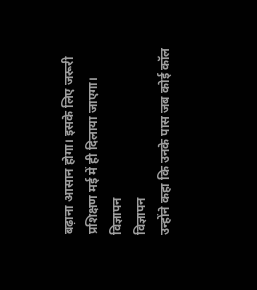बढ़ाना आसान होगा। इसके लिए जरूरी प्रशिक्षण मई में ही दिलाया जाएगा।
विज्ञापन
विज्ञापन
उन्होंने कहा कि उनके पास जब कोई कॉल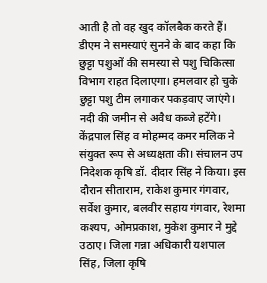आती है तो वह खुद कॉलबैक करते हैं। डीएम ने समस्याएं सुनने के बाद कहा कि छुट्टा पशुओं की समस्या से पशु चिकित्सा विभाग राहत दिलाएगा। हमलवार हो चुके छुट्टा पशु टीम लगाकर पकड़वाए जाएंगे। नदी की जमीन से अवैध कब्जे हटेंगे। केंद्रपाल सिंह व मोहम्मद कमर मलिक ने संयुक्त रूप से अध्यक्षता की। संचालन उप निदेशक कृषि डॉ. दीदार सिंह ने किया। इस दौरान सीताराम, राकेश कुमार गंगवार, सर्वेश कुमार, बलवीर सहाय गंगवार, रेशमा कश्यप, ओमप्रकाश, मुकेश कुमार ने मुद्दे उठाए। जिला गन्ना अधिकारी यशपाल सिंह, जिला कृषि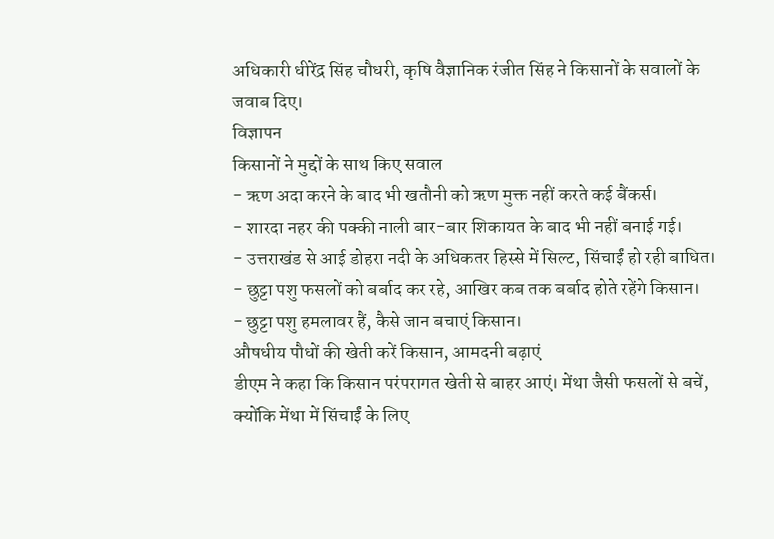अधिकारी धीरेंद्र सिंह चौधरी, कृषि वैज्ञानिक रंजीत सिंह ने किसानों के सवालों के जवाब दिए।
विज्ञापन
किसानों ने मुद्दों के साथ किए सवाल
- ऋण अदा करने के बाद भी खतौनी को ऋण मुक्त नहीं करते कई बैंकर्स।
- शारदा नहर की पक्की नाली बार-बार शिकायत के बाद भी नहीं बनाई गई।
- उत्तराखंड से आई डोहरा नदी के अधिकतर हिस्से में सिल्ट, सिंचाईं हो रही बाधित।
- छुट्टा पशु फसलों को बर्बाद कर रहे, आखिर कब तक बर्बाद होते रहेंगे किसान।
- छुट्टा पशु हमलावर हैं, कैसे जान बचाएं किसान।
औषधीय पौधों की खेती करें किसान, आमदनी बढ़ाएं
डीएम ने कहा कि किसान परंपरागत खेती से बाहर आएं। मेंथा जैसी फसलों से बचें, क्योंकि मेंथा में सिंचाईं के लिए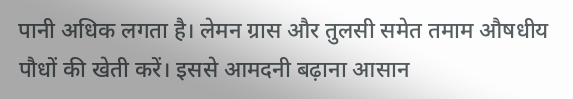पानी अधिक लगता है। लेमन ग्रास और तुलसी समेत तमाम औषधीय पौधों की खेती करें। इससे आमदनी बढ़ाना आसान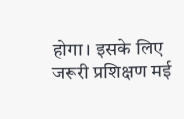होगा। इसके लिए जरूरी प्रशिक्षण मई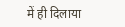में ही दिलाया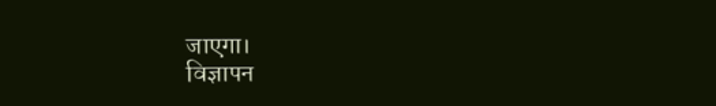जाएगा।
विज्ञापन